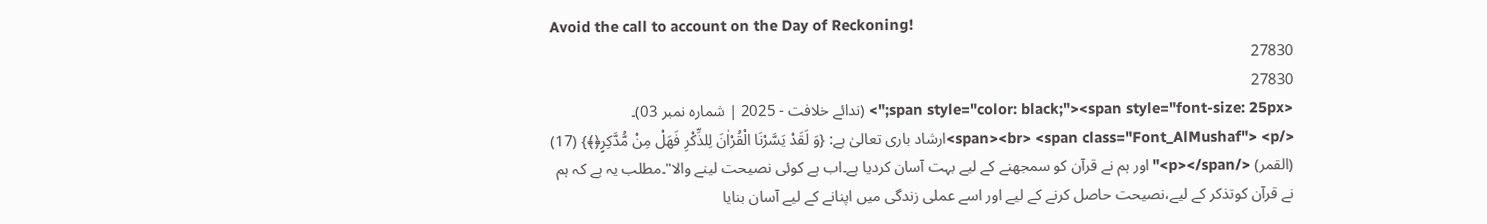Avoid the call to account on the Day of Reckoning!
27830
27830
<span style="color: black;"><span style="font-size: 25px;"> (ندائے خلافت - 2025 | شمارہ نمبر 03)۔ </span><br> <span class="Font_AlMushaf"> <p>ارشاد باری تعالیٰ ہے: {وَ لَقَدْ یَسَّرْنَا الْقُرْاٰنَ لِلذِّكْرِ فَهَلْ مِنْ مُّدَّكِرٍ﴿﴾} (17) (القمر) </p></span>"اور ہم نے قرآن کو سمجھنے کے لیے بہت آسان کردیا ہے۔اب ہے کوئی نصیحت لینے والا"۔مطلب یہ ہے کہ ہم نے قرآن کوتذکر کے لیے،نصیحت حاصل کرنے کے لیے اور اسے عملی زندگی میں اپنانے کے لیے آسان بنایا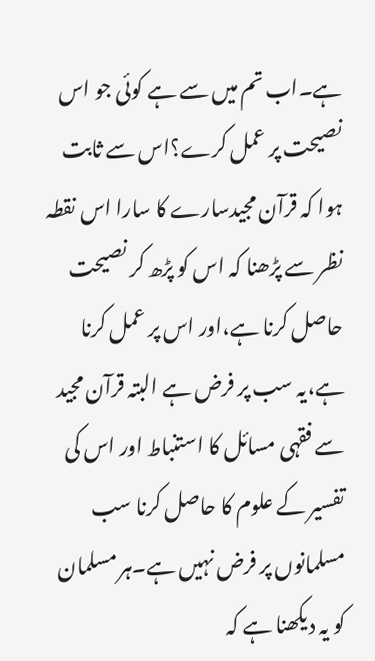ہے۔اب تم میں سے ہے کوئی جو اس نصیحت پر عمل کرے؟اس سے ثابت ہوا کہ قرآن مجیدسارے کا سارا اس نقطہ نظر سے پڑھنا کہ اس کو پڑھ کر نصیحت حاصل کرنا ہے،اور اس پر عمل کرنا ہے،یہ سب پر فرض ہے البتہ قرآن مجید سے فقہی مسائل کا استنباط اور اس کی تفسیر کے علوم کا حاصل کرنا سب مسلمانوں پر فرض نہیں ہے۔ہر مسلمان کو یہ دیکھنا ہے کہ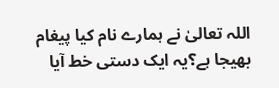اللہ تعالیٰ نے ہمارے نام کیا پیغام بھیجا ہے؟یہ ایک دستی خط آیا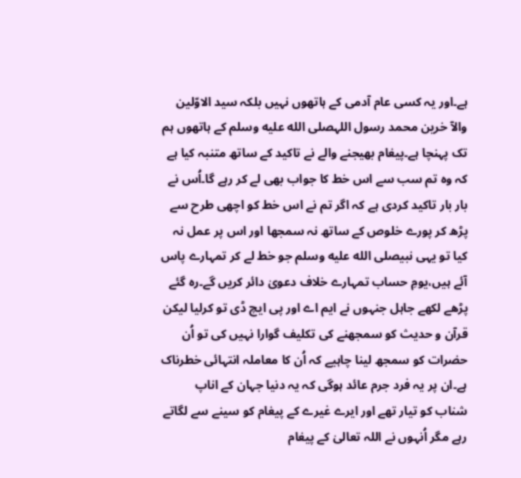ہے۔اور یہ کسی عام آدمی کے ہاتھوں نہیں بلکہ سید الاوّلین والآ خرین محمد رسول اللہصلى الله عليه وسلم کے ہاتھوں ہم تک پہنچا ہے۔پیغام بھیجنے والے نے تاکید کے ساتھ متنبہ کیا ہے کہ وہ تم سب سے اس خط کا جواب بھی لے کر رہے گا۔اُس نے بار بار تاکید کردی ہے کہ اگر تم نے اس خط کو اچھی طرح سے پڑھ کر پورے خلوص کے ساتھ نہ سمجھا اور اس پر عمل نہ کیا تو یہی نبیصلى الله عليه وسلم جو خط لے کر تمہارے پاس آئے ہیں،یومِ حساب تمہارے خلاف دعویٰ دائر کریں گے۔رہ گئے پڑھے لکھے جاہل جنہوں نے ایم اے اور پی ایچ ڈی تو کرلیا لیکن قرآن و حدیث کو سمجھنے کی تکلیف گوارا نہیں کی تو اُن حضرات کو سمجھ لینا چاہیے کہ اُن کا معاملہ انتہائی خطرناک ہے۔ان پر یہ فرد جرم عائد ہوگی کہ یہ دنیا جہان کے اناپ شناب کو تیار تھے اور ایرے غیرے کے پیغام کو سینے سے لگاتے رہے مگر اُنہوں نے اللہ تعالیٰ کے پیغام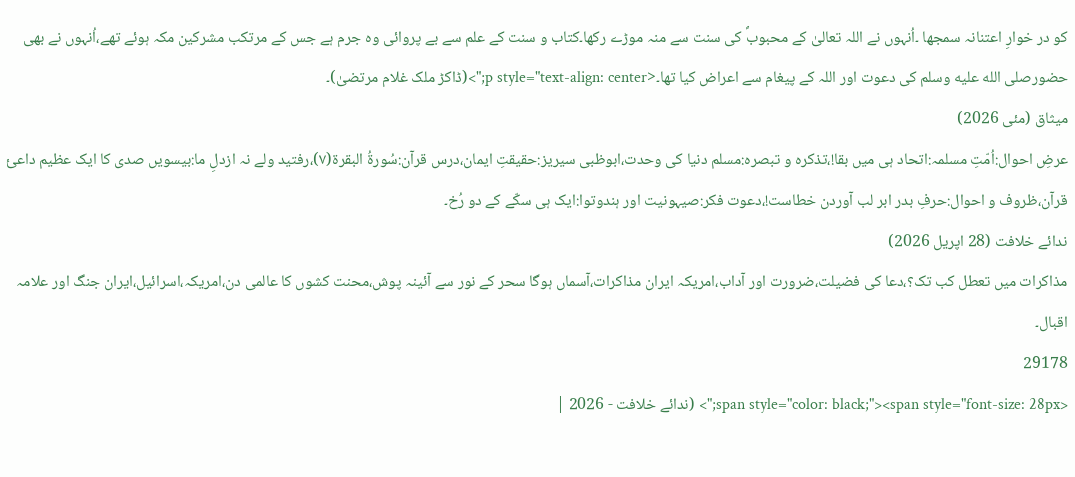کو در خوارِ اعتنانہ سمجھا ۔اُنہوں نے اللہ تعالیٰ کے محبوبؐ کی سنت سے منہ موڑے رکھا۔کتاب و سنت کے علم سے بے پروائی وہ جرم ہے جس کے مرتکب مشرکین مکہ ہوئے تھے،اُنہوں نے بھی حضورصلى الله عليه وسلم کی دعوت اور اللہ کے پیغام سے اعراض کیا تھا۔<p style="text-align: center;">(ڈاکڑ ملک غلام مرتضیٰ)۔
میثاق (مئی 2026)
عرضِ احوال:اُمّتِ مسلمہ:اتحاد ہی میں بقا!،تذکرہ و تبصرہ:مسلم دنیا کی وحدت،ابوظبی سیریز:حقیقتِ ایمان،درس قرآن:سُورۃُ البقرۃ(۷)،رفتید ولے نہ ازدلِ ما:بیسویں صدی کا ایک عظیم داعیٔ قرآن،ظروف و احوال:حرفِ بدر ابر لب آوردن خطاست!،دعوت فکر:صیہونیت اور ہندوتوا:ایک ہی سکّے کے دو رُخ۔
ندائے خلافت (28 اپریل 2026)
مذاکرات میں تعطل کب تک؟،دعا کی فضیلت،ضرورت اور آداب،امریکہ ایران مذاکرات،آسماں ہوگا سحر کے نور سے آئینہ پوش،محنت کشوں کا عالمی دن،امریکہ،اسرائیل،ایران جنگ اور علامہ اقبال۔
29178
<span style="color: black;"><span style="font-size: 28px;"> (ندائے خلافت - 2026 |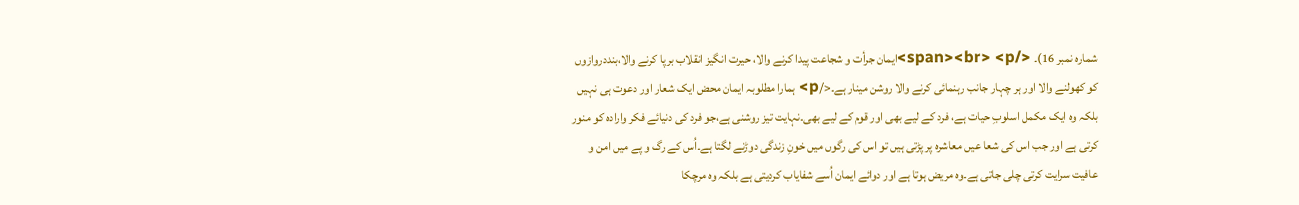شمارہ نمبر 16)۔ </span><br> <p>ایمان جرأت و شجاعت پیدا کرنے والا، حیرت انگیز انقلاب برپا کرنے والا،بنددروازوں کو کھولنے والا اور ہر چہار جانب رہنمائی کرنے والا روشن مینار ہے۔</p> ہمارا مطلوبہ ایمان محض ایک شعار اور دعوت ہی نہیں بلکہ وہ ایک مکمل اسلوبِ حیات ہے، فرد کے لیے بھی اور قوم کے لیے بھی۔نہایت تیز روشنی ہے،جو فرد کی دنیائے فکر وارادہ کو منور کرتی ہے اور جب اس کی شعا عیں معاشرہ پر پڑتی ہیں تو اس کی رگوں میں خونِ زندگی دوڑنے لگتا ہے۔اُس کے رگ و پے میں امن و عافیت سرایت کرتی چلی جاتی ہے۔وہ مریض ہوتا ہے اور دوائے ایمان اُسے شفایاب کردیتی ہے بلکہ وہ مرچکا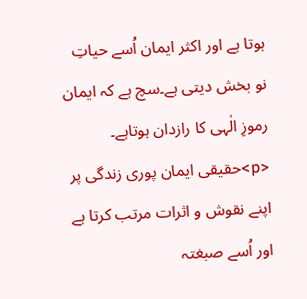ہوتا ہے اور اکثر ایمان اُسے حیاتِ نو بخش دیتی ہے۔سچ ہے کہ ایمان رموزِ الٰہی کا رازدان ہوتاہے۔ <p>حقیقی ایمان پوری زندگی پر اپنے نقوش و اثرات مرتب کرتا ہے اور اُسے صبغتہ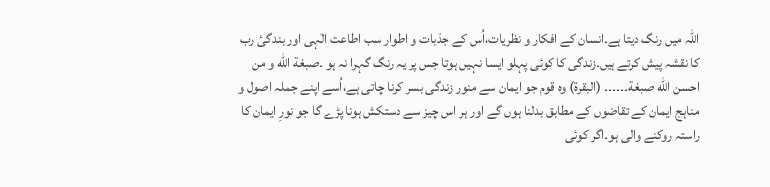اللہ میں رنگ دیتا ہے۔انسان کے افکار و نظریات،اُس کے جذبات و اطوار سب اطاعت الٰہی اور بندگیٔ رب کا نقشہ پیش کرتے ہیں۔زندگی کا کوئی پہلو ایسا نہیں ہوتا جس پر یہ رنگ گہرا نہ ہو ۔صبغة الله و من احسن الله صبغة۔۔۔۔۔۔ (البقرة) وہ قوم جو ایمان سے منور زندگی بسر کرنا چاتی ہے،اُسے اپنے جملہ اصول و مناہج ایمان کے تقاضوں کے مطابق بدلنا ہوں گے اور ہر اس چیز سے دستکش ہونا پڑے گا جو نورِ ایمان کا راستہ روکنے والی ہو۔اگر کوئی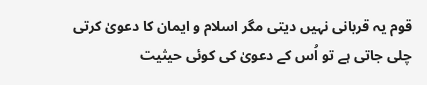قوم یہ قربانی نہیں دیتی مگر اسلام و ایمان کا دعویٰ کرتی چلی جاتی ہے تو اُس کے دعویٰ کی کوئی حیثیت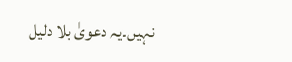نہیں۔یہ دعویٰ بلا دلیل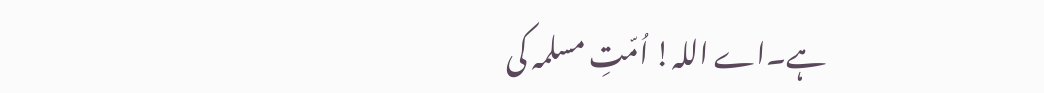ہے۔اے اللہ! اُمّتِ مسلمہ کی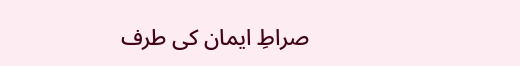صراطِ ایمان کی طرف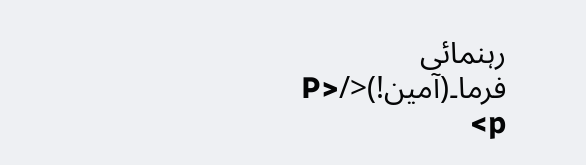رہنمائی فرما۔(آمین!)</P> <p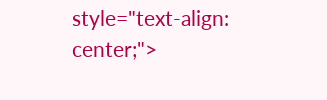style="text-align: center;">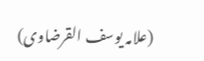(علامہ یوسف القرضاوی)